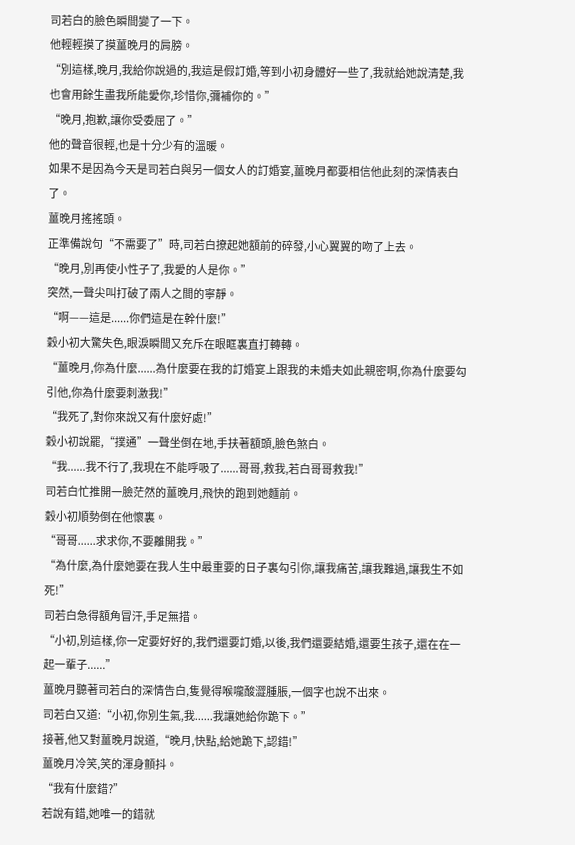司若白的臉色瞬間變了一下。
他輕輕摸了摸薑晚月的肩膀。
“別這樣,晚月,我給你說過的,我這是假訂婚,等到小初身體好一些了,我就給她說清楚,我也會用餘生盡我所能愛你,珍惜你,彌補你的。”
“晚月,抱歉,讓你受委屈了。”
他的聲音很輕,也是十分少有的溫暖。
如果不是因為今天是司若白與另一個女人的訂婚宴,薑晚月都要相信他此刻的深情表白了。
薑晚月搖搖頭。
正準備說句“不需要了”時,司若白撩起她額前的碎發,小心翼翼的吻了上去。
“晚月,別再使小性子了,我愛的人是你。”
突然,一聲尖叫打破了兩人之間的寧靜。
“啊——這是......你們這是在幹什麼!”
穀小初大驚失色,眼淚瞬間又充斥在眼眶裏直打轉轉。
“薑晚月,你為什麼......為什麼要在我的訂婚宴上跟我的未婚夫如此親密啊,你為什麼要勾引他,你為什麼要刺激我!”
“我死了,對你來說又有什麼好處!”
穀小初說罷,“撲通”一聲坐倒在地,手扶著額頭,臉色煞白。
“我......我不行了,我現在不能呼吸了......哥哥,救我,若白哥哥救我!”
司若白忙推開一臉茫然的薑晚月,飛快的跑到她麵前。
穀小初順勢倒在他懷裏。
“哥哥......求求你,不要離開我。”
“為什麼,為什麼她要在我人生中最重要的日子裏勾引你,讓我痛苦,讓我難過,讓我生不如死!”
司若白急得額角冒汗,手足無措。
“小初,別這樣,你一定要好好的,我們還要訂婚,以後,我們還要結婚,還要生孩子,還在在一起一輩子......”
薑晚月聽著司若白的深情告白,隻覺得喉嚨酸澀腫脹,一個字也說不出來。
司若白又道:“小初,你別生氣,我......我讓她給你跪下。”
接著,他又對薑晚月說道,“晚月,快點,給她跪下,認錯!”
薑晚月冷笑,笑的渾身顫抖。
“我有什麼錯?”
若說有錯,她唯一的錯就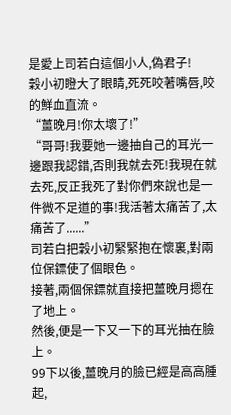是愛上司若白這個小人,偽君子!
穀小初瞪大了眼睛,死死咬著嘴唇,咬的鮮血直流。
“薑晚月!你太壞了!”
“哥哥!我要她一邊抽自己的耳光一邊跟我認錯,否則我就去死!我現在就去死,反正我死了對你們來說也是一件微不足道的事!我活著太痛苦了,太痛苦了......”
司若白把穀小初緊緊抱在懷裏,對兩位保鏢使了個眼色。
接著,兩個保鏢就直接把薑晚月摁在了地上。
然後,便是一下又一下的耳光抽在臉上。
99下以後,薑晚月的臉已經是高高腫起,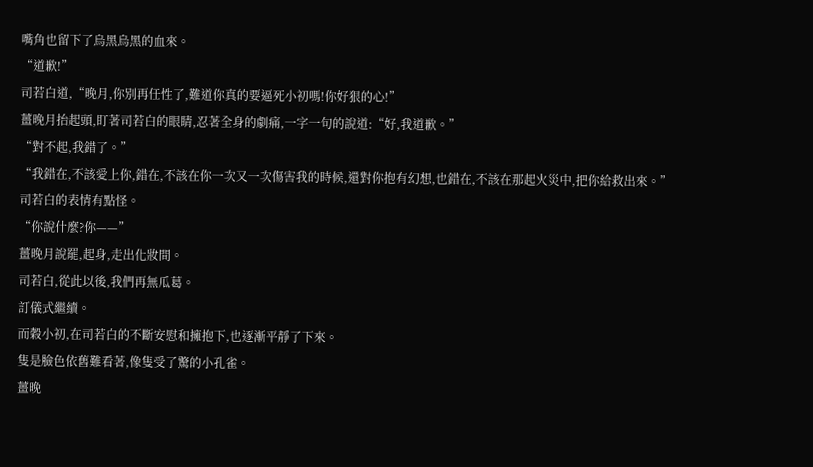嘴角也留下了烏黑烏黑的血來。
“道歉!”
司若白道,“晚月,你別再任性了,難道你真的要逼死小初嗎!你好狠的心!”
薑晚月抬起頭,盯著司若白的眼睛,忍著全身的劇痛,一字一句的說道:“好,我道歉。”
“對不起,我錯了。”
“我錯在,不該愛上你,錯在,不該在你一次又一次傷害我的時候,還對你抱有幻想,也錯在,不該在那起火災中,把你給救出來。”
司若白的表情有點怪。
“你說什麼?你——”
薑晚月說罷,起身,走出化妝間。
司若白,從此以後,我們再無瓜葛。
訂儀式繼續。
而穀小初,在司若白的不斷安慰和擁抱下,也逐漸平靜了下來。
隻是臉色依舊難看著,像隻受了驚的小孔雀。
薑晚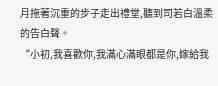月拖著沉重的步子走出禮堂,聽到司若白溫柔的告白聲。
“小初,我喜歡你,我滿心滿眼都是你,嫁給我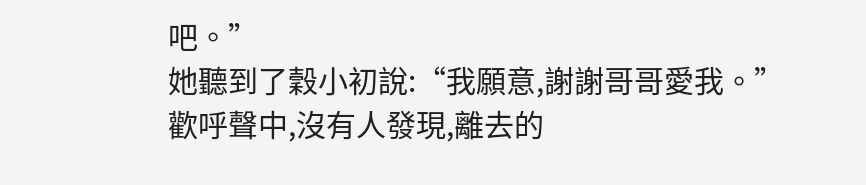吧。”
她聽到了穀小初說:“我願意,謝謝哥哥愛我。”
歡呼聲中,沒有人發現,離去的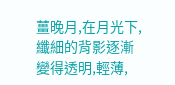薑晚月,在月光下,纖細的背影逐漸變得透明,輕薄,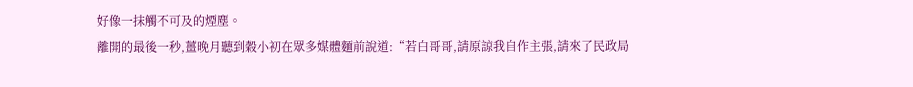好像一抹觸不可及的煙塵。
離開的最後一秒,薑晚月聽到穀小初在眾多媒體麵前說道:“若白哥哥,請原諒我自作主張,請來了民政局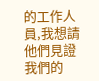的工作人員,我想請他們見證我們的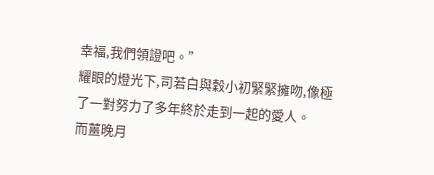幸福,我們領證吧。”
耀眼的燈光下,司若白與穀小初緊緊擁吻,像極了一對努力了多年終於走到一起的愛人。
而薑晚月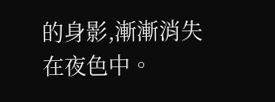的身影,漸漸消失在夜色中。